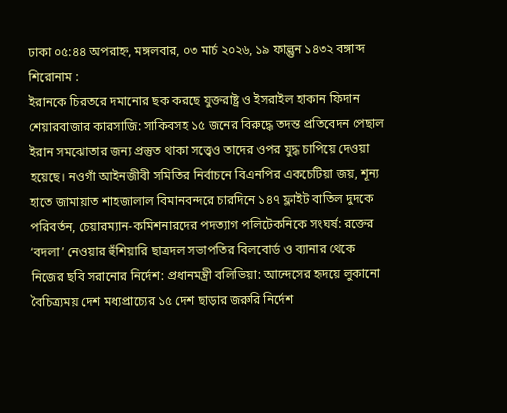ঢাকা ০৫:৪৪ অপরাহ্ন, মঙ্গলবার, ০৩ মার্চ ২০২৬, ১৯ ফাল্গুন ১৪৩২ বঙ্গাব্দ
শিরোনাম :
ইরানকে চিরতরে দমানোর ছক করছে যুক্তরাষ্ট্র ও ইসরাইল হাকান ফিদান শেয়ারবাজার কারসাজি: সাকিবসহ ১৫ জনের বিরুদ্ধে তদন্ত প্রতিবেদন পেছাল ইরান সমঝোতার জন্য প্রস্তুত থাকা সত্ত্বেও তাদের ওপর যুদ্ধ চাপিয়ে দেওয়া হয়েছে। নওগাঁ আইনজীবী সমিতির নির্বাচনে বিএনপির একচেটিয়া জয়, শূন্য হাতে জামায়াত শাহজালাল বিমানবন্দরে চারদিনে ১৪৭ ফ্লাইট বাতিল দুদকে পরিবর্তন, চেয়ারম্যান-কমিশনারদের পদত্যাগ পলিটেকনিকে সংঘর্ষ: রক্তের ‘বদলা’ নেওয়ার হুঁশিয়ারি ছাত্রদল সভাপতির বিলবোর্ড ও ব্যানার থেকে নিজের ছবি সরানোর নির্দেশ: প্রধানমন্ত্রী বলিভিয়া: আন্দেসের হৃদয়ে লুকানো বৈচিত্র্যময় দেশ মধ্যপ্রাচ্যের ১৫ দেশ ছাড়ার জরুরি নির্দেশ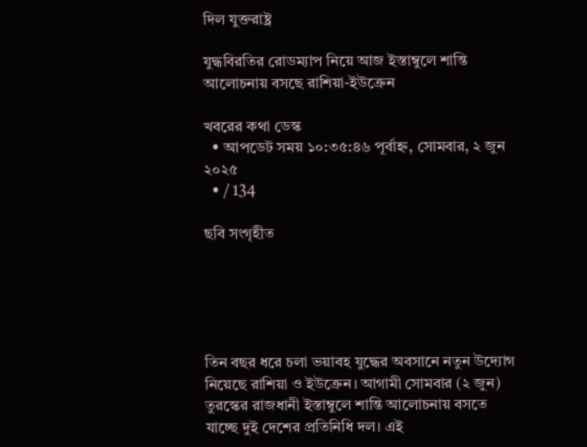দিল যুক্তরাষ্ট্র

যুদ্ধবিরতির রোডম্যাপ নিয়ে আজ ইস্তাম্বুলে শান্তি আলোচনায় বসছে রাশিয়া-ইউক্রেন

খবরের কথা ডেস্ক
  • আপডেট সময় ১০:৩৫:৪৬ পূর্বাহ্ন, সোমবার, ২ জুন ২০২৫
  • / 134

ছবি সংগৃহীত





তিন বছর ধরে চলা ভয়াবহ যুদ্ধের অবসানে নতুন উদ্যোগ নিয়েছে রাশিয়া ও ইউক্রেন। আগামী সোমবার (২ জুন) তুরস্কের রাজধানী ইস্তাম্বুলে শান্তি আলোচনায় বসতে যাচ্ছে দুই দেশের প্রতিনিধি দল। এই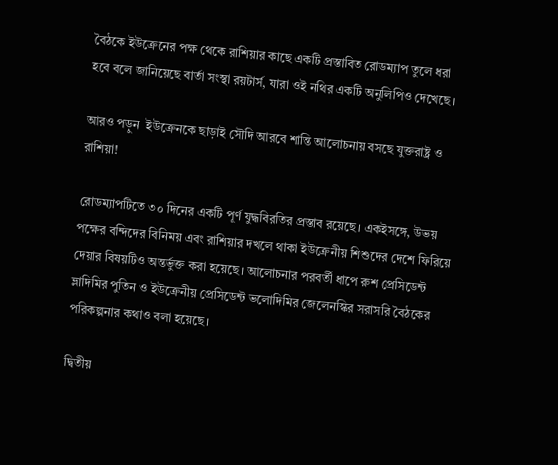বৈঠকে ইউক্রেনের পক্ষ থেকে রাশিয়ার কাছে একটি প্রস্তাবিত রোডম্যাপ তুলে ধরা হবে বলে জানিয়েছে বার্তা সংস্থা রয়টার্স, যারা ওই নথির একটি অনুলিপিও দেখেছে।

আরও পড়ুন  ইউক্রেনকে ছাড়াই সৌদি আরবে শান্তি আলোচনায় বসছে যুক্তরাষ্ট্র ও রাশিয়া!

রোডম্যাপটিতে ৩০ দিনের একটি পূর্ণ যুদ্ধবিরতির প্রস্তাব রয়েছে। একইসঙ্গে, উভয় পক্ষের বন্দিদের বিনিময় এবং রাশিয়ার দখলে থাকা ইউক্রেনীয় শিশুদের দেশে ফিরিয়ে দেয়ার বিষয়টিও অন্তর্ভুক্ত করা হয়েছে। আলোচনার পরবর্তী ধাপে রুশ প্রেসিডেন্ট ভ্লাদিমির পুতিন ও ইউক্রেনীয় প্রেসিডেন্ট ভলোদিমির জেলেনস্কির সরাসরি বৈঠকের পরিকল্পনার কথাও বলা হয়েছে।

দ্বিতীয়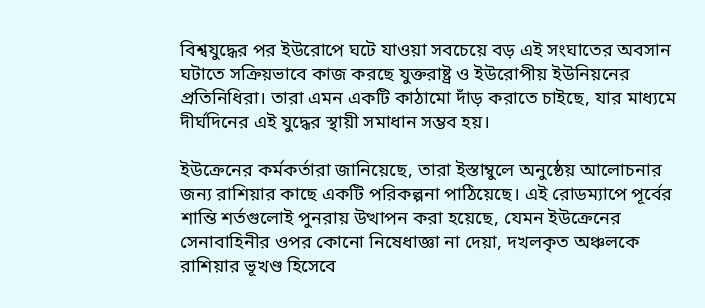বিশ্বযুদ্ধের পর ইউরোপে ঘটে যাওয়া সবচেয়ে বড় এই সংঘাতের অবসান ঘটাতে সক্রিয়ভাবে কাজ করছে যুক্তরাষ্ট্র ও ইউরোপীয় ইউনিয়নের প্রতিনিধিরা। তারা এমন একটি কাঠামো দাঁড় করাতে চাইছে, যার মাধ্যমে দীর্ঘদিনের এই যুদ্ধের স্থায়ী সমাধান সম্ভব হয়।

ইউক্রেনের কর্মকর্তারা জানিয়েছে, তারা ইস্তাম্বুলে অনুষ্ঠেয় আলোচনার জন্য রাশিয়ার কাছে একটি পরিকল্পনা পাঠিয়েছে। এই রোডম্যাপে পূর্বের শান্তি শর্তগুলোই পুনরায় উত্থাপন করা হয়েছে, যেমন ইউক্রেনের সেনাবাহিনীর ওপর কোনো নিষেধাজ্ঞা না দেয়া, দখলকৃত অঞ্চলকে রাশিয়ার ভূখণ্ড হিসেবে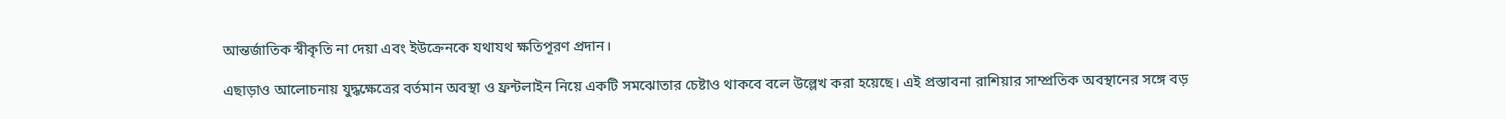আন্তর্জাতিক স্বীকৃতি না দেয়া এবং ইউক্রেনকে যথাযথ ক্ষতিপূরণ প্রদান।

এছাড়াও আলোচনায় যুদ্ধক্ষেত্রের বর্তমান অবস্থা ও ফ্রন্টলাইন নিয়ে একটি সমঝোতার চেষ্টাও থাকবে বলে উল্লেখ করা হয়েছে। এই প্রস্তাবনা রাশিয়ার সাম্প্রতিক অবস্থানের সঙ্গে বড়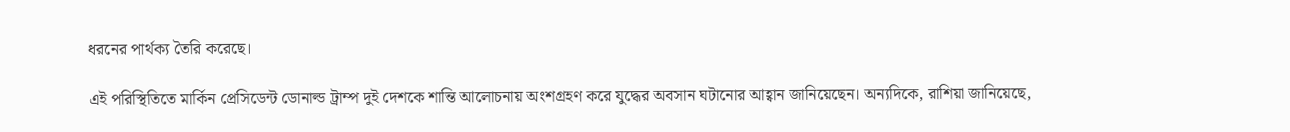ধরনের পার্থক্য তৈরি করেছে।

এই পরিস্থিতিতে মার্কিন প্রেসিডেন্ট ডোনাল্ড ট্রাম্প দুই দেশকে শান্তি আলোচনায় অংশগ্রহণ করে যুদ্ধের অবসান ঘটানোর আহ্বান জানিয়েছেন। অন্যদিকে, রাশিয়া জানিয়েছে,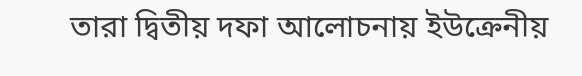তারা দ্বিতীয় দফা আলোচনায় ইউক্রেনীয়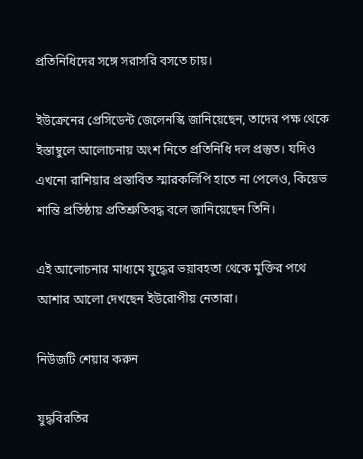প্রতিনিধিদের সঙ্গে সরাসরি বসতে চায়।

ইউক্রেনের প্রেসিডেন্ট জেলেনস্কি জানিয়েছেন, তাদের পক্ষ থেকে ইস্তাম্বুলে আলোচনায় অংশ নিতে প্রতিনিধি দল প্রস্তুত। যদিও এখনো রাশিয়ার প্রস্তাবিত স্মারকলিপি হাতে না পেলেও, কিয়েভ শান্তি প্রতিষ্ঠায় প্রতিশ্রুতিবদ্ধ বলে জানিয়েছেন তিনি।

এই আলোচনার মাধ্যমে যুদ্ধের ভয়াবহতা থেকে মুক্তির পথে আশার আলো দেখছেন ইউরোপীয় নেতারা।

নিউজটি শেয়ার করুন

যুদ্ধবিরতির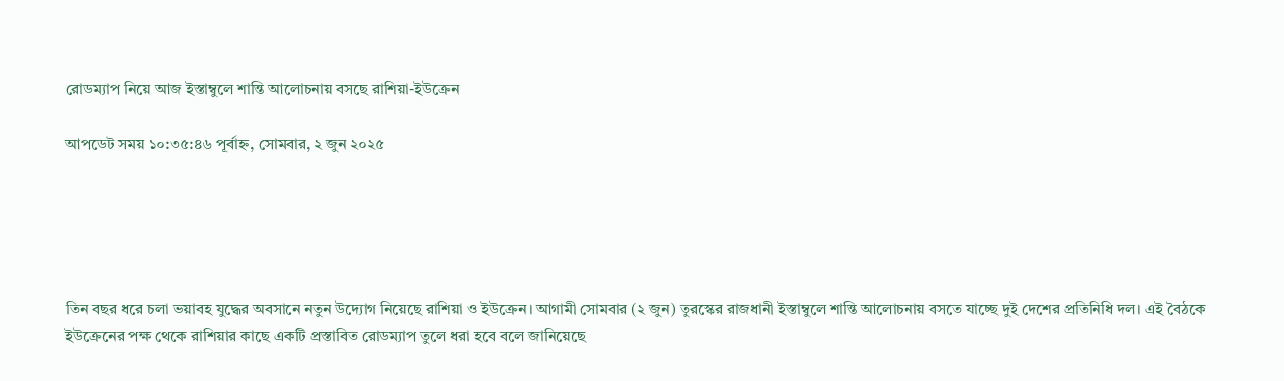রোডম্যাপ নিয়ে আজ ইস্তাম্বুলে শান্তি আলোচনায় বসছে রাশিয়া-ইউক্রেন

আপডেট সময় ১০:৩৫:৪৬ পূর্বাহ্ন, সোমবার, ২ জুন ২০২৫





তিন বছর ধরে চলা ভয়াবহ যুদ্ধের অবসানে নতুন উদ্যোগ নিয়েছে রাশিয়া ও ইউক্রেন। আগামী সোমবার (২ জুন) তুরস্কের রাজধানী ইস্তাম্বুলে শান্তি আলোচনায় বসতে যাচ্ছে দুই দেশের প্রতিনিধি দল। এই বৈঠকে ইউক্রেনের পক্ষ থেকে রাশিয়ার কাছে একটি প্রস্তাবিত রোডম্যাপ তুলে ধরা হবে বলে জানিয়েছে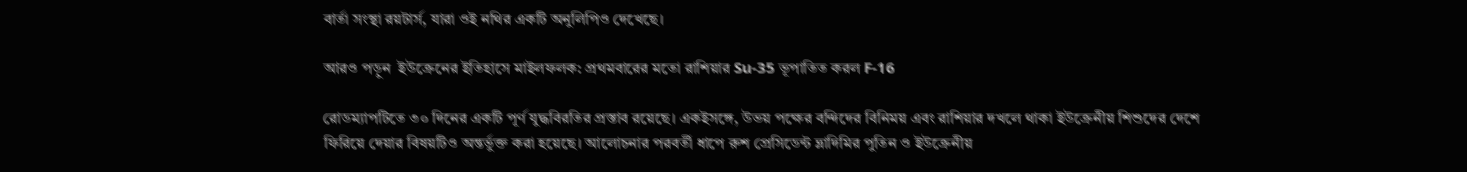বার্তা সংস্থা রয়টার্স, যারা ওই নথির একটি অনুলিপিও দেখেছে।

আরও পড়ুন  ইউক্রেনের ইতিহাসে মাইলফলক: প্রথমবারের মতো রাশিয়ার Su-35 ভূপাতিত করল F-16

রোডম্যাপটিতে ৩০ দিনের একটি পূর্ণ যুদ্ধবিরতির প্রস্তাব রয়েছে। একইসঙ্গে, উভয় পক্ষের বন্দিদের বিনিময় এবং রাশিয়ার দখলে থাকা ইউক্রেনীয় শিশুদের দেশে ফিরিয়ে দেয়ার বিষয়টিও অন্তর্ভুক্ত করা হয়েছে। আলোচনার পরবর্তী ধাপে রুশ প্রেসিডেন্ট ভ্লাদিমির পুতিন ও ইউক্রেনীয়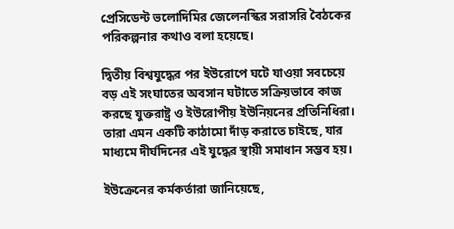প্রেসিডেন্ট ভলোদিমির জেলেনস্কির সরাসরি বৈঠকের পরিকল্পনার কথাও বলা হয়েছে।

দ্বিতীয় বিশ্বযুদ্ধের পর ইউরোপে ঘটে যাওয়া সবচেয়ে বড় এই সংঘাতের অবসান ঘটাতে সক্রিয়ভাবে কাজ করছে যুক্তরাষ্ট্র ও ইউরোপীয় ইউনিয়নের প্রতিনিধিরা। তারা এমন একটি কাঠামো দাঁড় করাতে চাইছে, যার মাধ্যমে দীর্ঘদিনের এই যুদ্ধের স্থায়ী সমাধান সম্ভব হয়।

ইউক্রেনের কর্মকর্তারা জানিয়েছে,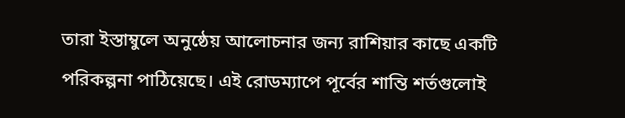তারা ইস্তাম্বুলে অনুষ্ঠেয় আলোচনার জন্য রাশিয়ার কাছে একটি পরিকল্পনা পাঠিয়েছে। এই রোডম্যাপে পূর্বের শান্তি শর্তগুলোই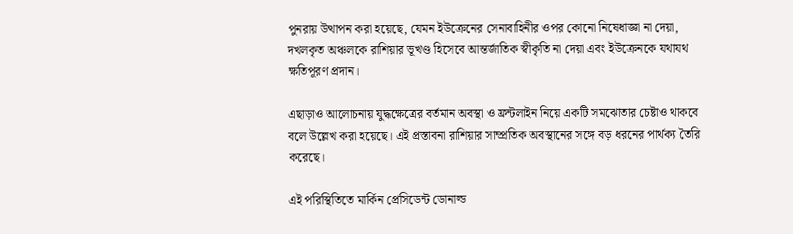পুনরায় উত্থাপন করা হয়েছে, যেমন ইউক্রেনের সেনাবাহিনীর ওপর কোনো নিষেধাজ্ঞা না দেয়া, দখলকৃত অঞ্চলকে রাশিয়ার ভূখণ্ড হিসেবে আন্তর্জাতিক স্বীকৃতি না দেয়া এবং ইউক্রেনকে যথাযথ ক্ষতিপূরণ প্রদান।

এছাড়াও আলোচনায় যুদ্ধক্ষেত্রের বর্তমান অবস্থা ও ফ্রন্টলাইন নিয়ে একটি সমঝোতার চেষ্টাও থাকবে বলে উল্লেখ করা হয়েছে। এই প্রস্তাবনা রাশিয়ার সাম্প্রতিক অবস্থানের সঙ্গে বড় ধরনের পার্থক্য তৈরি করেছে।

এই পরিস্থিতিতে মার্কিন প্রেসিডেন্ট ডোনাল্ড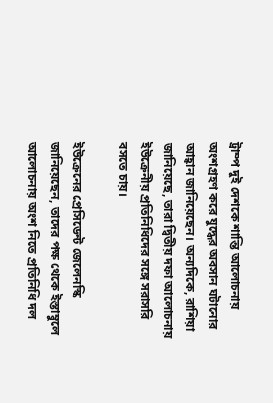ট্রাম্প দুই দেশকে শান্তি আলোচনায় অংশগ্রহণ করে যুদ্ধের অবসান ঘটানোর আহ্বান জানিয়েছেন। অন্যদিকে, রাশিয়া জানিয়েছে, তারা দ্বিতীয় দফা আলোচনায় ইউক্রেনীয় প্রতিনিধিদের সঙ্গে সরাসরি বসতে চায়।

ইউক্রেনের প্রেসিডেন্ট জেলেনস্কি জানিয়েছেন, তাদের পক্ষ থেকে ইস্তাম্বুলে আলোচনায় অংশ নিতে প্রতিনিধি দল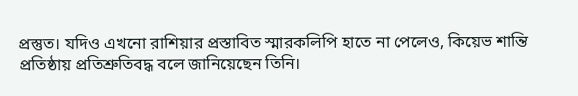প্রস্তুত। যদিও এখনো রাশিয়ার প্রস্তাবিত স্মারকলিপি হাতে না পেলেও, কিয়েভ শান্তি প্রতিষ্ঠায় প্রতিশ্রুতিবদ্ধ বলে জানিয়েছেন তিনি।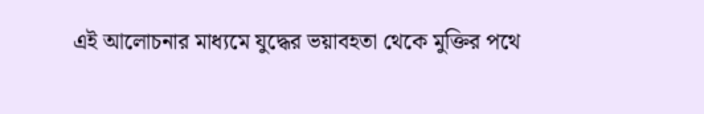এই আলোচনার মাধ্যমে যুদ্ধের ভয়াবহতা থেকে মুক্তির পথে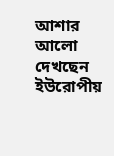আশার আলো দেখছেন ইউরোপীয়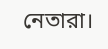নেতারা।